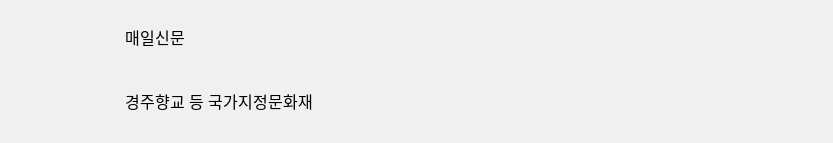매일신문

경주향교 등 국가지정문화재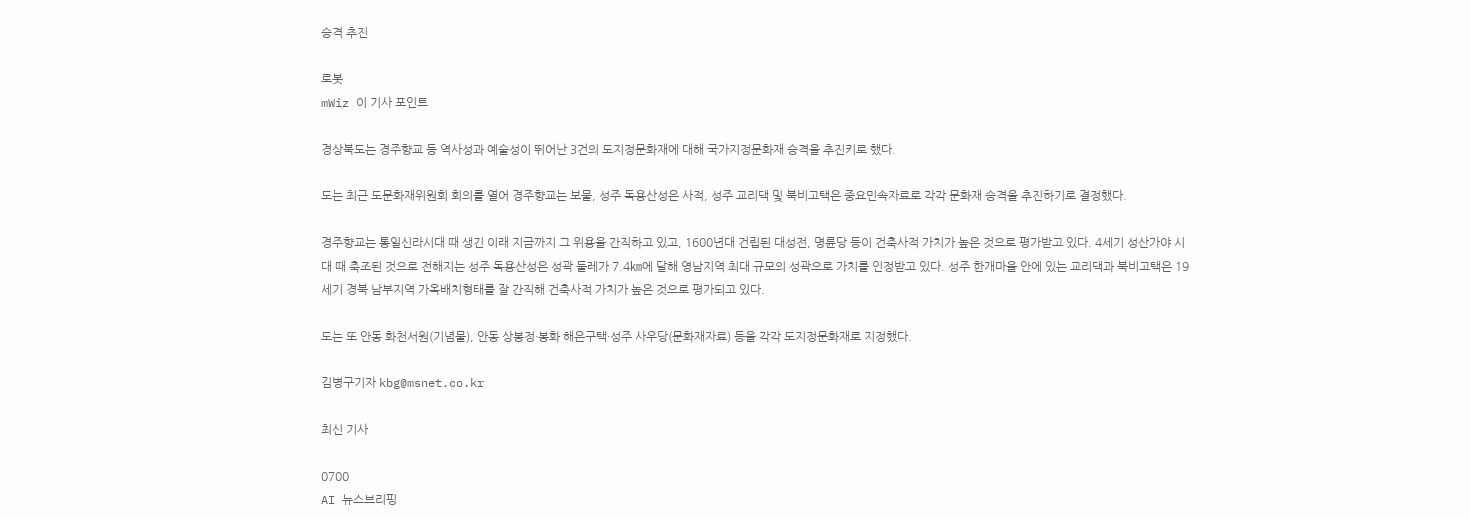승격 추진

로봇
mWiz 이 기사 포인트

경상북도는 경주향교 등 역사성과 예술성이 뛰어난 3건의 도지정문화재에 대해 국가지정문화재 승격을 추진키로 했다.

도는 최근 도문화재위원회 회의를 열어 경주향교는 보물, 성주 독용산성은 사적, 성주 교리댁 및 북비고택은 중요민속자료로 각각 문화재 승격을 추진하기로 결정했다.

경주향교는 통일신라시대 때 생긴 이래 지금까지 그 위용을 간직하고 있고, 1600년대 건립된 대성전, 명륜당 등이 건축사적 가치가 높은 것으로 평가받고 있다. 4세기 성산가야 시대 때 축조된 것으로 전해지는 성주 독용산성은 성곽 둘레가 7.4㎞에 달해 영남지역 최대 규모의 성곽으로 가치를 인정받고 있다. 성주 한개마을 안에 있는 교리댁과 북비고택은 19세기 경북 남부지역 가옥배치형태를 잘 간직해 건축사적 가치가 높은 것으로 평가되고 있다.

도는 또 안동 화천서원(기념물), 안동 상봉정·봉화 해은구택·성주 사우당(문화재자료) 등을 각각 도지정문화재로 지정했다.

김병구기자 kbg@msnet.co.kr

최신 기사

0700
AI 뉴스브리핑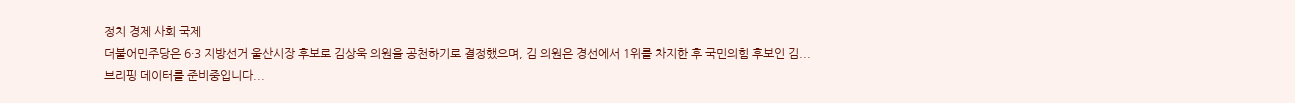정치 경제 사회 국제
더불어민주당은 6·3 지방선거 울산시장 후보로 김상욱 의원을 공천하기로 결정했으며, 김 의원은 경선에서 1위를 차지한 후 국민의힘 후보인 김...
브리핑 데이터를 준비중입니다...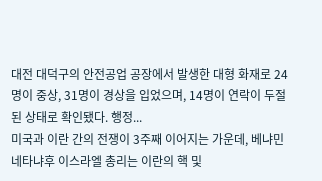대전 대덕구의 안전공업 공장에서 발생한 대형 화재로 24명이 중상, 31명이 경상을 입었으며, 14명이 연락이 두절된 상태로 확인됐다. 행정...
미국과 이란 간의 전쟁이 3주째 이어지는 가운데, 베냐민 네타냐후 이스라엘 총리는 이란의 핵 및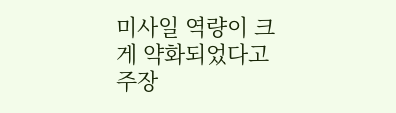미사일 역량이 크게 약화되었다고 주장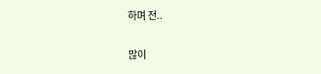하며 전..

많이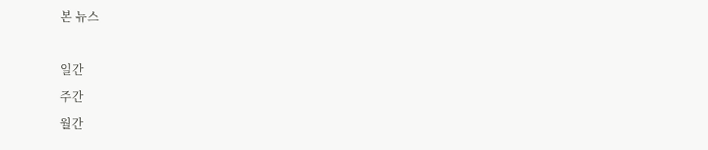본 뉴스

일간
주간
월간